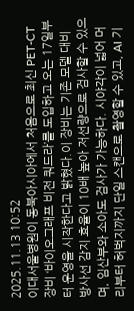2025.11.13 10:52
이대서울병원이 동북아시아에서 처음으로 최신 PET-CT 장비 ‘바이오그래프 비전 쿼드라’를 도입하고 오는 17일부터 운영을 시작한다고 밝혔다.이 장비는 기존 모델 대비 방사선 감지 효율이 10배 높아 저선량으로 검사할 수 있으며, 임산부와 소아도 검사가 가능하다. 시야각이 넓어 머리부터 허벅지까지 단일 스캔으로 촬영할 수 있고, AI 기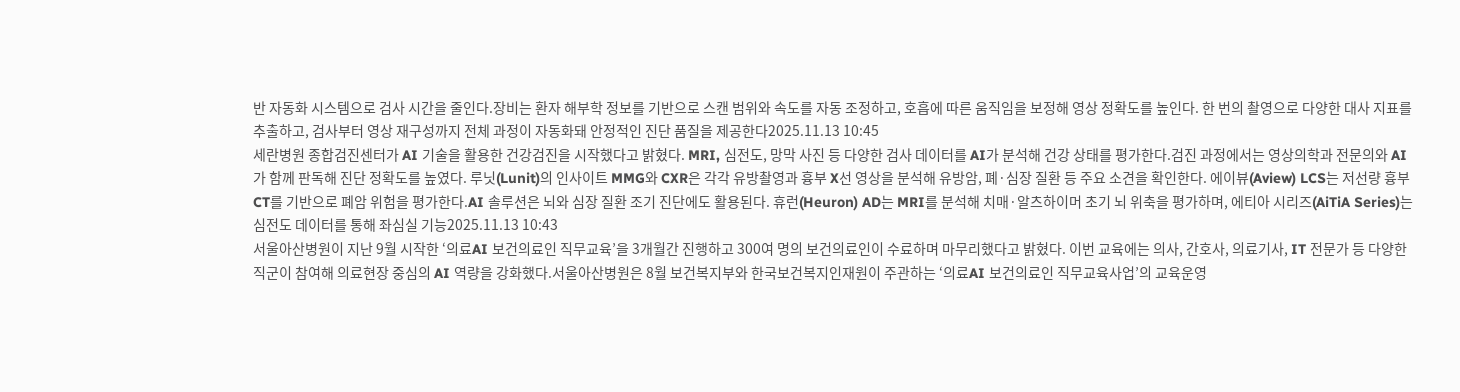반 자동화 시스템으로 검사 시간을 줄인다.장비는 환자 해부학 정보를 기반으로 스캔 범위와 속도를 자동 조정하고, 호흡에 따른 움직임을 보정해 영상 정확도를 높인다. 한 번의 촬영으로 다양한 대사 지표를 추출하고, 검사부터 영상 재구성까지 전체 과정이 자동화돼 안정적인 진단 품질을 제공한다2025.11.13 10:45
세란병원 종합검진센터가 AI 기술을 활용한 건강검진을 시작했다고 밝혔다. MRI, 심전도, 망막 사진 등 다양한 검사 데이터를 AI가 분석해 건강 상태를 평가한다.검진 과정에서는 영상의학과 전문의와 AI가 함께 판독해 진단 정확도를 높였다. 루닛(Lunit)의 인사이트 MMG와 CXR은 각각 유방촬영과 흉부 X선 영상을 분석해 유방암, 폐·심장 질환 등 주요 소견을 확인한다. 에이뷰(Aview) LCS는 저선량 흉부 CT를 기반으로 폐암 위험을 평가한다.AI 솔루션은 뇌와 심장 질환 조기 진단에도 활용된다. 휴런(Heuron) AD는 MRI를 분석해 치매·알츠하이머 초기 뇌 위축을 평가하며, 에티아 시리즈(AiTiA Series)는 심전도 데이터를 통해 좌심실 기능2025.11.13 10:43
서울아산병원이 지난 9월 시작한 ‘의료AI 보건의료인 직무교육’을 3개월간 진행하고 300여 명의 보건의료인이 수료하며 마무리했다고 밝혔다. 이번 교육에는 의사, 간호사, 의료기사, IT 전문가 등 다양한 직군이 참여해 의료현장 중심의 AI 역량을 강화했다.서울아산병원은 8월 보건복지부와 한국보건복지인재원이 주관하는 ‘의료AI 보건의료인 직무교육사업’의 교육운영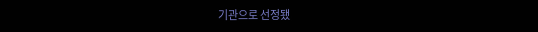기관으로 선정됐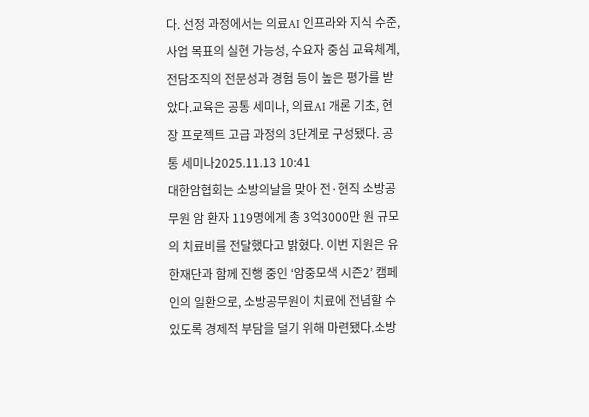다. 선정 과정에서는 의료AI 인프라와 지식 수준, 사업 목표의 실현 가능성, 수요자 중심 교육체계, 전담조직의 전문성과 경험 등이 높은 평가를 받았다.교육은 공통 세미나, 의료AI 개론 기초, 현장 프로젝트 고급 과정의 3단계로 구성됐다. 공통 세미나2025.11.13 10:41
대한암협회는 소방의날을 맞아 전·현직 소방공무원 암 환자 119명에게 총 3억3000만 원 규모의 치료비를 전달했다고 밝혔다. 이번 지원은 유한재단과 함께 진행 중인 ‘암중모색 시즌2’ 캠페인의 일환으로, 소방공무원이 치료에 전념할 수 있도록 경제적 부담을 덜기 위해 마련됐다.소방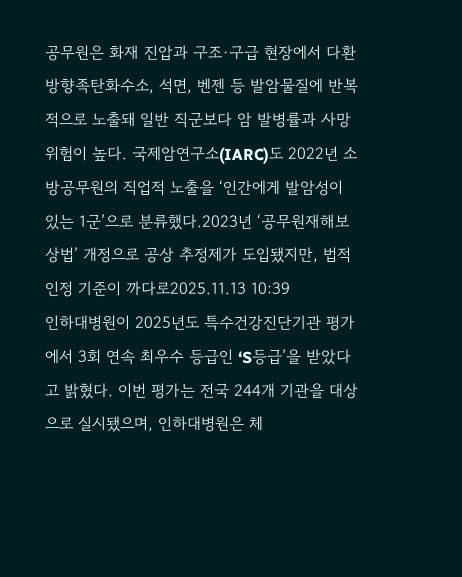공무원은 화재 진압과 구조·구급 현장에서 다환방향족탄화수소, 석면, 벤젠 등 발암물질에 반복적으로 노출돼 일반 직군보다 암 발병률과 사망 위험이 높다. 국제암연구소(IARC)도 2022년 소방공무원의 직업적 노출을 ‘인간에게 발암성이 있는 1군’으로 분류했다.2023년 ‘공무원재해보상법’ 개정으로 공상 추정제가 도입됐지만, 법적 인정 기준이 까다로2025.11.13 10:39
인하대병원이 2025년도 특수건강진단기관 평가에서 3회 연속 최우수 등급인 ‘S등급’을 받았다고 밝혔다. 이번 평가는 전국 244개 기관을 대상으로 실시됐으며, 인하대병원은 체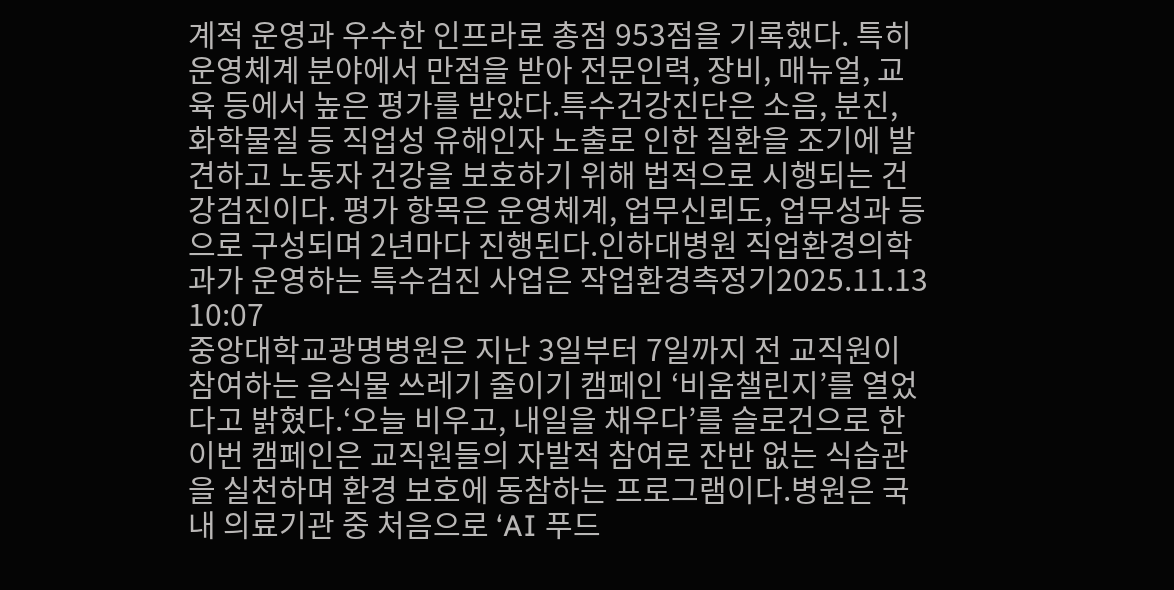계적 운영과 우수한 인프라로 총점 953점을 기록했다. 특히 운영체계 분야에서 만점을 받아 전문인력, 장비, 매뉴얼, 교육 등에서 높은 평가를 받았다.특수건강진단은 소음, 분진, 화학물질 등 직업성 유해인자 노출로 인한 질환을 조기에 발견하고 노동자 건강을 보호하기 위해 법적으로 시행되는 건강검진이다. 평가 항목은 운영체계, 업무신뢰도, 업무성과 등으로 구성되며 2년마다 진행된다.인하대병원 직업환경의학과가 운영하는 특수검진 사업은 작업환경측정기2025.11.13 10:07
중앙대학교광명병원은 지난 3일부터 7일까지 전 교직원이 참여하는 음식물 쓰레기 줄이기 캠페인 ‘비움챌린지’를 열었다고 밝혔다.‘오늘 비우고, 내일을 채우다’를 슬로건으로 한 이번 캠페인은 교직원들의 자발적 참여로 잔반 없는 식습관을 실천하며 환경 보호에 동참하는 프로그램이다.병원은 국내 의료기관 중 처음으로 ‘AI 푸드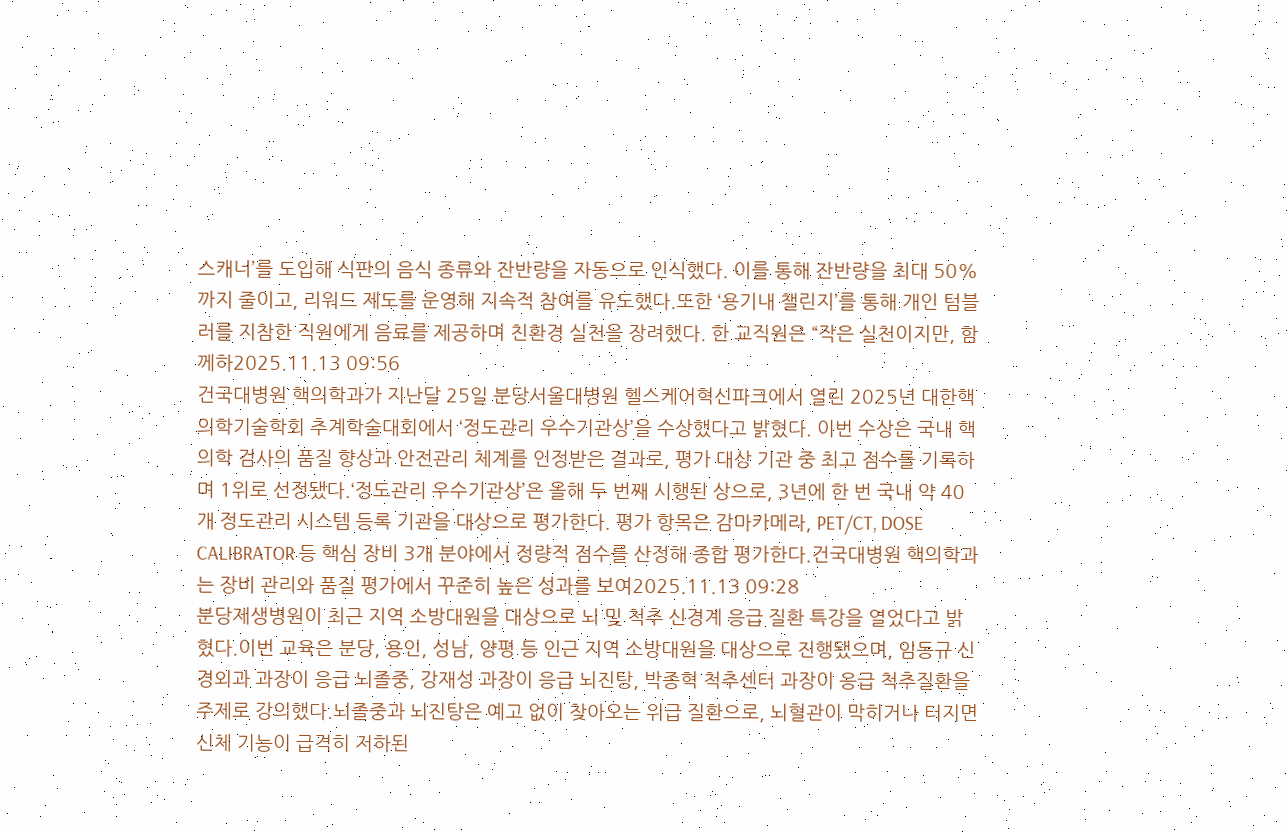스캐너’를 도입해 식판의 음식 종류와 잔반량을 자동으로 인식했다. 이를 통해 잔반량을 최대 50%까지 줄이고, 리워드 제도를 운영해 지속적 참여를 유도했다.또한 ‘용기내 챌린지’를 통해 개인 텀블러를 지참한 직원에게 음료를 제공하며 친환경 실천을 장려했다. 한 교직원은 “작은 실천이지만, 함께하2025.11.13 09:56
건국대병원 핵의학과가 지난달 25일 분당서울대병원 헬스케어혁신파크에서 열린 2025년 대한핵의학기술학회 추계학술대회에서 ‘정도관리 우수기관상’을 수상했다고 밝혔다. 이번 수상은 국내 핵의학 검사의 품질 향상과 안전관리 체계를 인정받은 결과로, 평가 대상 기관 중 최고 점수를 기록하며 1위로 선정됐다.‘정도관리 우수기관상’은 올해 두 번째 시행된 상으로, 3년에 한 번 국내 약 40개 정도관리 시스템 등록 기관을 대상으로 평가한다. 평가 항목은 감마카메라, PET/CT, DOSE CALIBRATOR 등 핵심 장비 3개 분야에서 정량적 점수를 산정해 종합 평가한다.건국대병원 핵의학과는 장비 관리와 품질 평가에서 꾸준히 높은 성과를 보여2025.11.13 09:28
분당제생병원이 최근 지역 소방대원을 대상으로 뇌 및 척추 신경계 응급 질환 특강을 열었다고 밝혔다.이번 교육은 분당, 용인, 성남, 양평 등 인근 지역 소방대원을 대상으로 진행됐으며, 임동규 신경외과 과장이 응급 뇌졸중, 강재성 과장이 응급 뇌진탕, 박종혁 척추센터 과장이 응급 척추질환을 주제로 강의했다.뇌졸중과 뇌진탕은 예고 없이 찾아오는 위급 질환으로, 뇌혈관이 막히거나 터지면 신체 기능이 급격히 저하된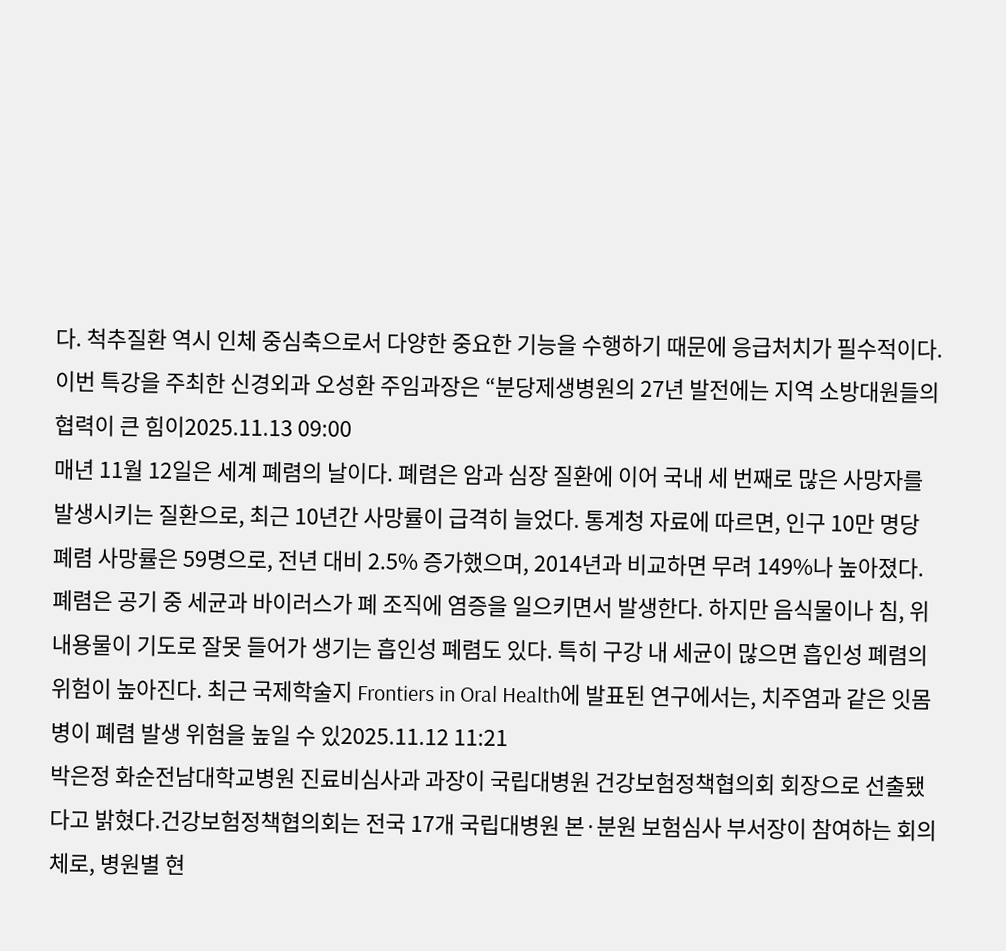다. 척추질환 역시 인체 중심축으로서 다양한 중요한 기능을 수행하기 때문에 응급처치가 필수적이다.이번 특강을 주최한 신경외과 오성환 주임과장은 “분당제생병원의 27년 발전에는 지역 소방대원들의 협력이 큰 힘이2025.11.13 09:00
매년 11월 12일은 세계 폐렴의 날이다. 폐렴은 암과 심장 질환에 이어 국내 세 번째로 많은 사망자를 발생시키는 질환으로, 최근 10년간 사망률이 급격히 늘었다. 통계청 자료에 따르면, 인구 10만 명당 폐렴 사망률은 59명으로, 전년 대비 2.5% 증가했으며, 2014년과 비교하면 무려 149%나 높아졌다.폐렴은 공기 중 세균과 바이러스가 폐 조직에 염증을 일으키면서 발생한다. 하지만 음식물이나 침, 위 내용물이 기도로 잘못 들어가 생기는 흡인성 폐렴도 있다. 특히 구강 내 세균이 많으면 흡인성 폐렴의 위험이 높아진다. 최근 국제학술지 Frontiers in Oral Health에 발표된 연구에서는, 치주염과 같은 잇몸병이 폐렴 발생 위험을 높일 수 있2025.11.12 11:21
박은정 화순전남대학교병원 진료비심사과 과장이 국립대병원 건강보험정책협의회 회장으로 선출됐다고 밝혔다.건강보험정책협의회는 전국 17개 국립대병원 본·분원 보험심사 부서장이 참여하는 회의체로, 병원별 현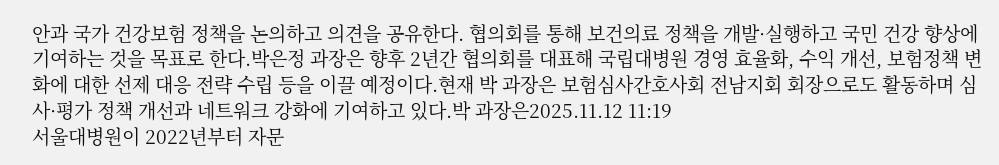안과 국가 건강보험 정책을 논의하고 의견을 공유한다. 협의회를 통해 보건의료 정책을 개발·실행하고 국민 건강 향상에 기여하는 것을 목표로 한다.박은정 과장은 향후 2년간 협의회를 대표해 국립대병원 경영 효율화, 수익 개선, 보험정책 변화에 대한 선제 대응 전략 수립 등을 이끌 예정이다.현재 박 과장은 보험심사간호사회 전남지회 회장으로도 활동하며 심사·평가 정책 개선과 네트워크 강화에 기여하고 있다.박 과장은2025.11.12 11:19
서울대병원이 2022년부터 자문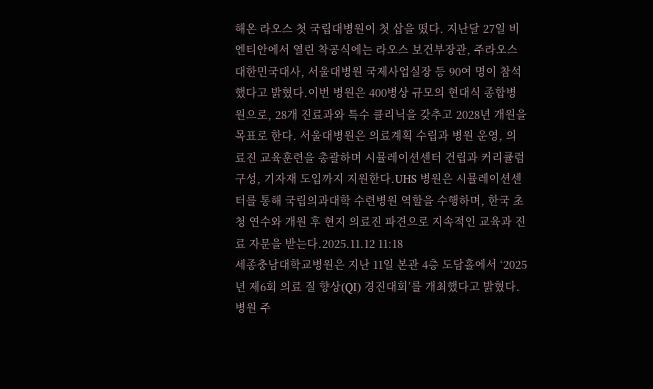해온 라오스 첫 국립대병원이 첫 삽을 떴다. 지난달 27일 비엔티안에서 열린 착공식에는 라오스 보건부장관, 주라오스 대한민국대사, 서울대병원 국제사업실장 등 90여 명이 참석했다고 밝혔다.이번 병원은 400병상 규모의 현대식 종합병원으로, 28개 진료과와 특수 클리닉을 갖추고 2028년 개원을 목표로 한다. 서울대병원은 의료계획 수립과 병원 운영, 의료진 교육훈련을 총괄하며 시뮬레이션센터 건립과 커리큘럼 구성, 기자재 도입까지 지원한다.UHS 병원은 시뮬레이션센터를 통해 국립의과대학 수련병원 역할을 수행하며, 한국 초청 연수와 개원 후 현지 의료진 파견으로 지속적인 교육과 진료 자문을 받는다.2025.11.12 11:18
세종충남대학교병원은 지난 11일 본관 4층 도담홀에서 ‘2025년 제6회 의료 질 향상(QI) 경진대회’를 개최했다고 밝혔다. 병원 주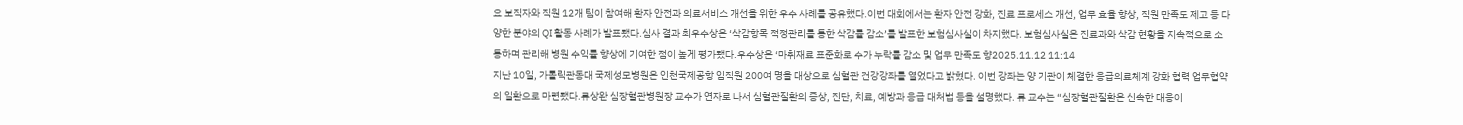요 보직자와 직원 12개 팀이 참여해 환자 안전과 의료서비스 개선을 위한 우수 사례를 공유했다.이번 대회에서는 환자 안전 강화, 진료 프로세스 개선, 업무 효율 향상, 직원 만족도 제고 등 다양한 분야의 QI 활동 사례가 발표됐다.심사 결과 최우수상은 ‘삭감항목 적정관리를 통한 삭감률 감소’를 발표한 보험심사실이 차지했다. 보험심사실은 진료과와 삭감 현황을 지속적으로 소통하며 관리해 병원 수익률 향상에 기여한 점이 높게 평가됐다.우수상은 ‘마취재료 표준화로 수가 누락률 감소 및 업무 만족도 향2025.11.12 11:14
지난 10일, 가톨릭관동대 국제성모병원은 인천국제공항 임직원 200여 명을 대상으로 심혈관 건강강좌를 열었다고 밝혔다. 이번 강좌는 양 기관이 체결한 응급의료체계 강화 협력 업무협약의 일환으로 마련됐다.류상완 심장혈관병원장 교수가 연자로 나서 심혈관질환의 증상, 진단, 치료, 예방과 응급 대처법 등을 설명했다. 류 교수는 “심장혈관질환은 신속한 대응이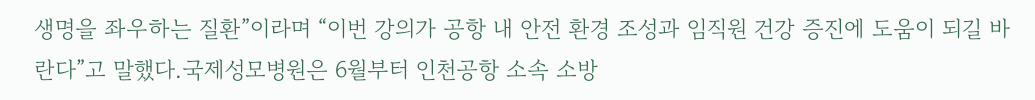생명을 좌우하는 질환”이라며 “이번 강의가 공항 내 안전 환경 조성과 임직원 건강 증진에 도움이 되길 바란다”고 말했다.국제성모병원은 6월부터 인천공항 소속 소방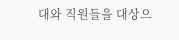대와 직원들을 대상으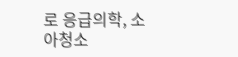로 응급의학, 소아청소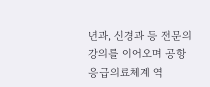년과, 신경과 등 전문의 강의를 이어오며 공항 응급의료체계 역